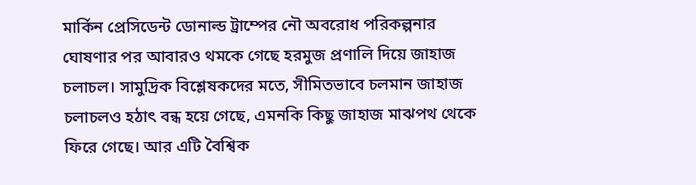মার্কিন প্রেসিডেন্ট ডোনাল্ড ট্রাম্পের নৌ অবরোধ পরিকল্পনার ঘোষণার পর আবারও থমকে গেছে হরমুজ প্রণালি দিয়ে জাহাজ চলাচল। সামুদ্রিক বিশ্লেষকদের মতে, সীমিতভাবে চলমান জাহাজ চলাচলও হঠাৎ বন্ধ হয়ে গেছে, এমনকি কিছু জাহাজ মাঝপথ থেকে ফিরে গেছে। আর এটি বৈশ্বিক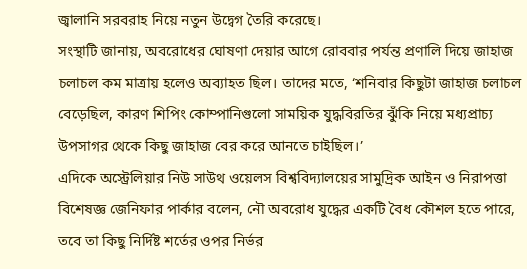জ্বালানি সরবরাহ নিয়ে নতুন উদ্বেগ তৈরি করেছে।
সংস্থাটি জানায়, অবরোধের ঘোষণা দেয়ার আগে রোববার পর্যন্ত প্রণালি দিয়ে জাহাজ চলাচল কম মাত্রায় হলেও অব্যাহত ছিল। তাদের মতে, ‘শনিবার কিছুটা জাহাজ চলাচল বেড়েছিল, কারণ শিপিং কোম্পানিগুলো সাময়িক যুদ্ধবিরতির ঝুঁকি নিয়ে মধ্যপ্রাচ্য উপসাগর থেকে কিছু জাহাজ বের করে আনতে চাইছিল।’
এদিকে অস্ট্রেলিয়ার নিউ সাউথ ওয়েলস বিশ্ববিদ্যালয়ের সামুদ্রিক আইন ও নিরাপত্তা বিশেষজ্ঞ জেনিফার পার্কার বলেন, নৌ অবরোধ যুদ্ধের একটি বৈধ কৌশল হতে পারে, তবে তা কিছু নির্দিষ্ট শর্তের ওপর নির্ভর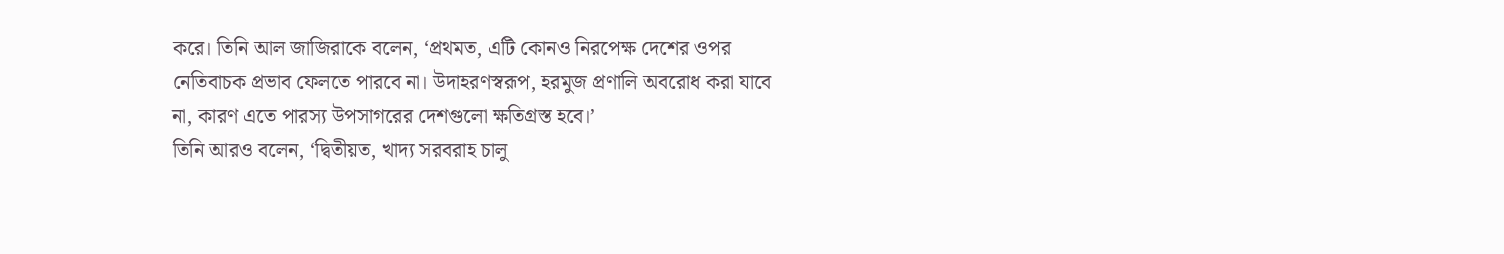করে। তিনি আল জাজিরাকে বলেন, ‘প্রথমত, এটি কোনও নিরপেক্ষ দেশের ওপর নেতিবাচক প্রভাব ফেলতে পারবে না। উদাহরণস্বরূপ, হরমুজ প্রণালি অবরোধ করা যাবে না, কারণ এতে পারস্য উপসাগরের দেশগুলো ক্ষতিগ্রস্ত হবে।’
তিনি আরও বলেন, ‘দ্বিতীয়ত, খাদ্য সরবরাহ চালু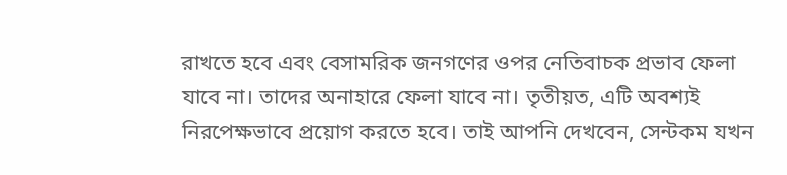রাখতে হবে এবং বেসামরিক জনগণের ওপর নেতিবাচক প্রভাব ফেলা যাবে না। তাদের অনাহারে ফেলা যাবে না। তৃতীয়ত, এটি অবশ্যই নিরপেক্ষভাবে প্রয়োগ করতে হবে। তাই আপনি দেখবেন, সেন্টকম যখন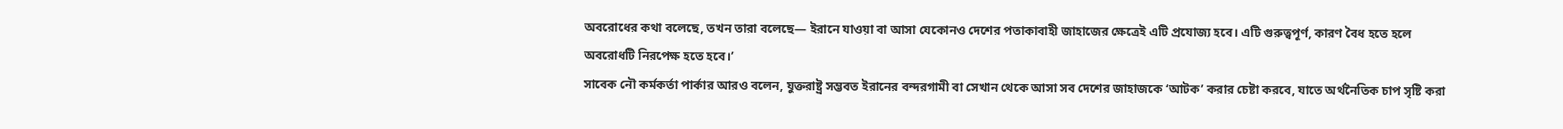অবরোধের কথা বলেছে, তখন তারা বলেছে— ইরানে যাওয়া বা আসা যেকোনও দেশের পতাকাবাহী জাহাজের ক্ষেত্রেই এটি প্রযোজ্য হবে। এটি গুরুত্বপূর্ণ, কারণ বৈধ হতে হলে অবরোধটি নিরপেক্ষ হতে হবে।’
সাবেক নৌ কর্মকর্তা পার্কার আরও বলেন, যুক্তরাষ্ট্র সম্ভবত ইরানের বন্দরগামী বা সেখান থেকে আসা সব দেশের জাহাজকে ‘আটক’ করার চেষ্টা করবে, যাতে অর্থনৈতিক চাপ সৃষ্টি করা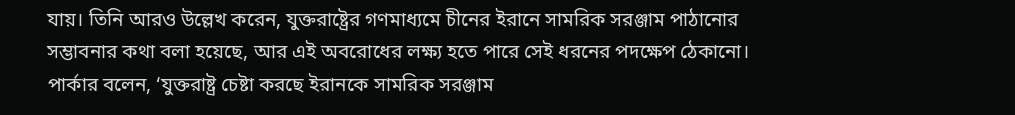যায়। তিনি আরও উল্লেখ করেন, যুক্তরাষ্ট্রের গণমাধ্যমে চীনের ইরানে সামরিক সরঞ্জাম পাঠানোর সম্ভাবনার কথা বলা হয়েছে, আর এই অবরোধের লক্ষ্য হতে পারে সেই ধরনের পদক্ষেপ ঠেকানো।
পার্কার বলেন, ‘যুক্তরাষ্ট্র চেষ্টা করছে ইরানকে সামরিক সরঞ্জাম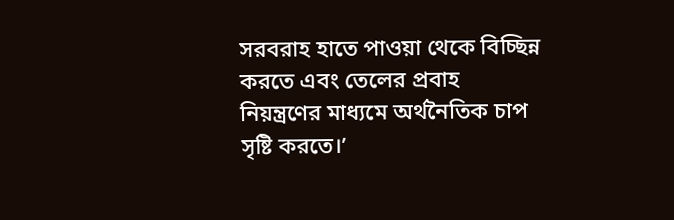সরবরাহ হাতে পাওয়া থেকে বিচ্ছিন্ন করতে এবং তেলের প্রবাহ নিয়ন্ত্রণের মাধ্যমে অর্থনৈতিক চাপ সৃষ্টি করতে।’